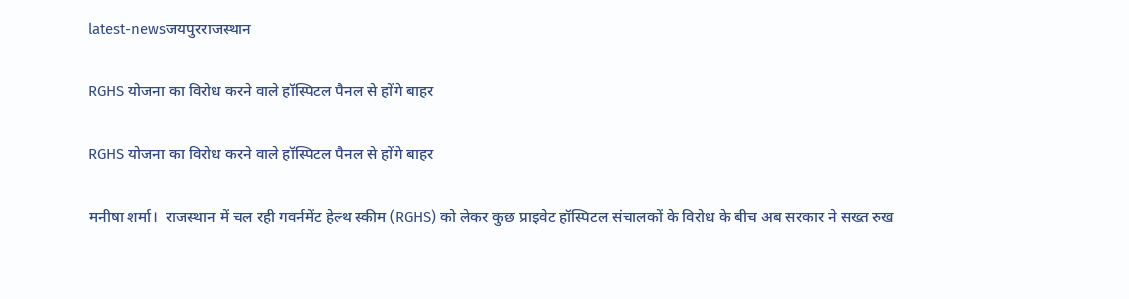latest-newsजयपुरराजस्थान

RGHS योजना का विरोध करने वाले हॉस्पिटल पैनल से होंगे बाहर

RGHS योजना का विरोध करने वाले हॉस्पिटल पैनल से होंगे बाहर

मनीषा शर्मा।  राजस्थान में चल रही गवर्नमेंट हेल्थ स्कीम (RGHS) को लेकर कुछ प्राइवेट हॉस्पिटल संचालकों के विरोध के बीच अब सरकार ने सख्त रुख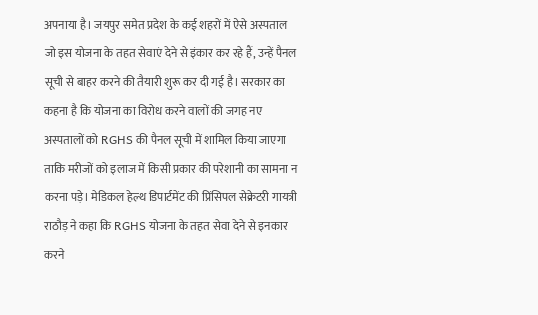अपनाया है। जयपुर समेत प्रदेश के कई शहरों में ऐसे अस्पताल जो इस योजना के तहत सेवाएं देने से इंकार कर रहे हैं, उन्हें पैनल सूची से बाहर करने की तैयारी शुरू कर दी गई है। सरकार का कहना है कि योजना का विरोध करने वालों की जगह नए अस्पतालों को RGHS की पैनल सूची में शामिल किया जाएगा ताकि मरीजों को इलाज में किसी प्रकार की परेशानी का सामना न करना पड़े। मेडिकल हेल्थ डिपार्टमेंट की प्रिंसिपल सेक्रेटरी गायत्री राठौड़ ने कहा कि RGHS योजना के तहत सेवा देने से इनकार करने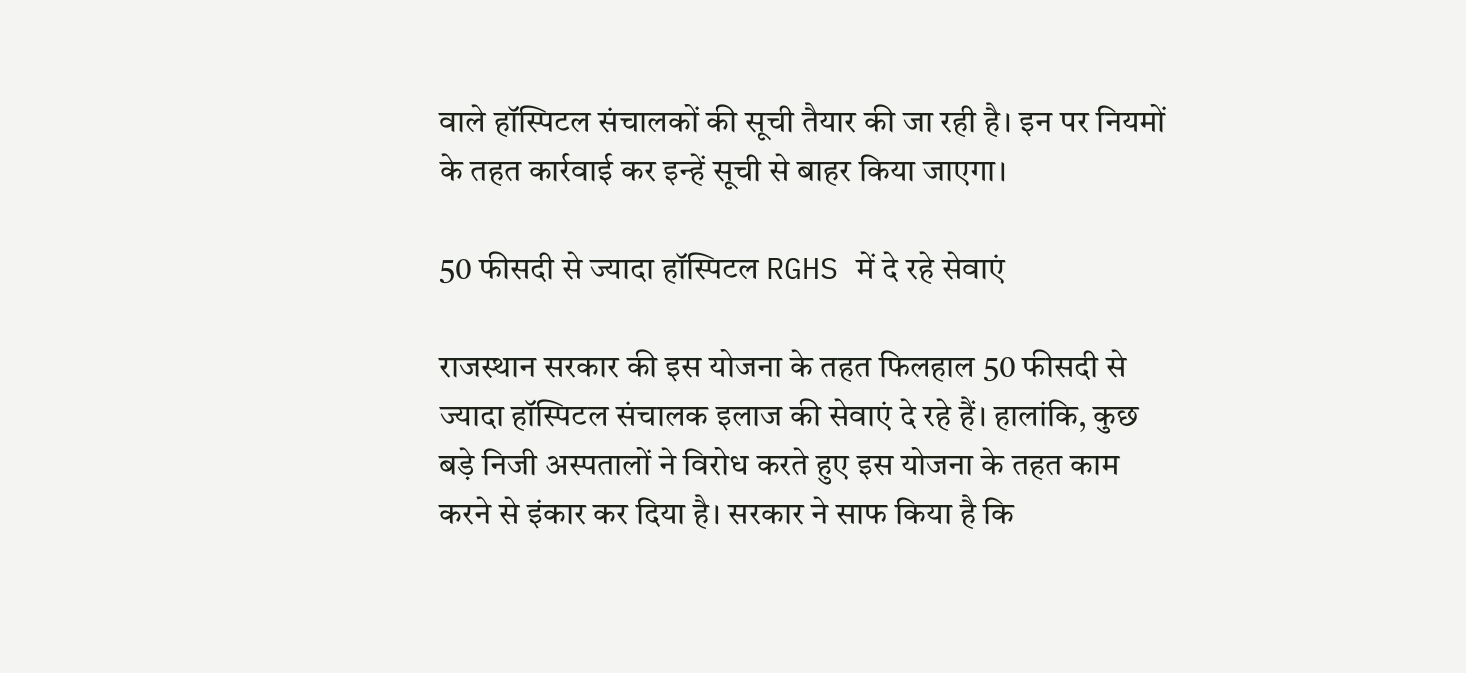वाले हॉस्पिटल संचालकों की सूची तैयार की जा रही है। इन पर नियमों के तहत कार्रवाई कर इन्हें सूची से बाहर किया जाएगा।

50 फीसदी से ज्यादा हॉस्पिटल RGHS में दे रहे सेवाएं

राजस्थान सरकार की इस योजना के तहत फिलहाल 50 फीसदी से ज्यादा हॉस्पिटल संचालक इलाज की सेवाएं दे रहे हैं। हालांकि, कुछ बड़े निजी अस्पतालों ने विरोध करते हुए इस योजना के तहत काम करने से इंकार कर दिया है। सरकार ने साफ किया है कि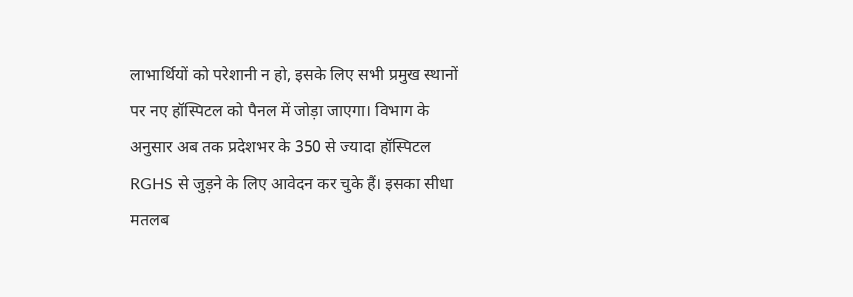लाभार्थियों को परेशानी न हो, इसके लिए सभी प्रमुख स्थानों पर नए हॉस्पिटल को पैनल में जोड़ा जाएगा। विभाग के अनुसार अब तक प्रदेशभर के 350 से ज्यादा हॉस्पिटल RGHS से जुड़ने के लिए आवेदन कर चुके हैं। इसका सीधा मतलब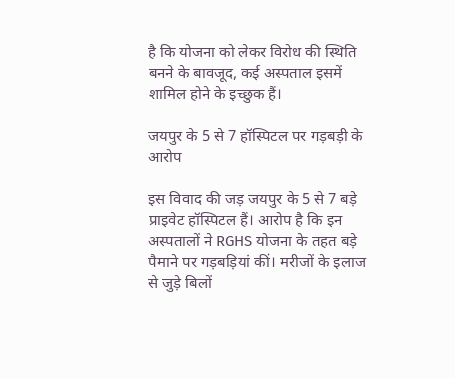है कि योजना को लेकर विरोध की स्थिति बनने के बावजूद, कई अस्पताल इसमें शामिल होने के इच्छुक हैं।

जयपुर के 5 से 7 हॉस्पिटल पर गड़बड़ी के आरोप

इस विवाद की जड़ जयपुर के 5 से 7 बड़े प्राइवेट हॉस्पिटल हैं। आरोप है कि इन अस्पतालों ने RGHS योजना के तहत बड़े पैमाने पर गड़बड़ियां कीं। मरीजों के इलाज से जुड़े बिलों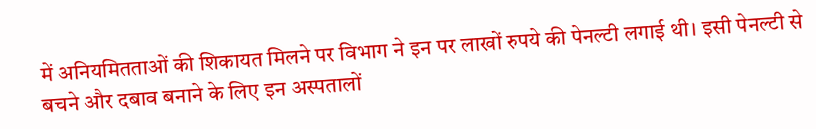में अनियमितताओं की शिकायत मिलने पर विभाग ने इन पर लाखों रुपये की पेनल्टी लगाई थी। इसी पेनल्टी से बचने और दबाव बनाने के लिए इन अस्पतालों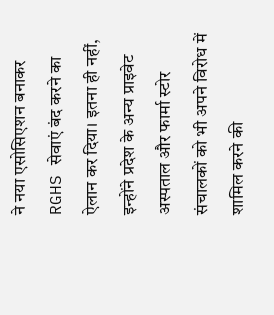ने नया एसोसिएशन बनाकर RGHS सेवाएं बंद करने का ऐलान कर दिया। इतना ही नहीं, इन्होंने प्रदेश के अन्य प्राइवेट अस्पताल और फार्मा स्टोर संचालकों को भी अपने विरोध में शामिल करने की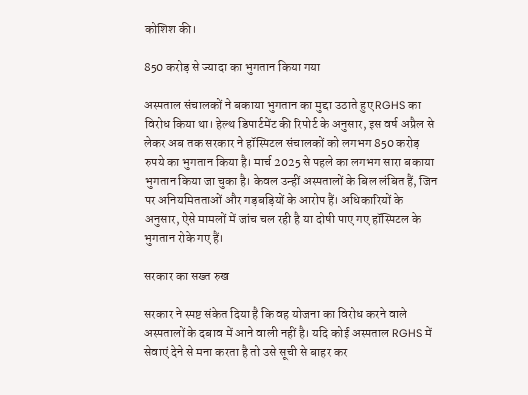कोशिश की।

850 करोड़ से ज्यादा का भुगतान किया गया

अस्पताल संचालकों ने बकाया भुगतान का मुद्दा उठाते हुए RGHS का विरोध किया था। हेल्थ डिपार्टमेंट की रिपोर्ट के अनुसार, इस वर्ष अप्रैल से लेकर अब तक सरकार ने हॉस्पिटल संचालकों को लगभग 850 करोड़ रुपये का भुगतान किया है। मार्च 2025 से पहले का लगभग सारा बकाया भुगतान किया जा चुका है। केवल उन्हीं अस्पतालों के बिल लंबित हैं, जिन पर अनियमितताओं और गड़बड़ियों के आरोप हैं। अधिकारियों के अनुसार, ऐसे मामलों में जांच चल रही है या दोषी पाए गए हॉस्पिटल के भुगतान रोके गए हैं।

सरकार का सख्त रुख

सरकार ने स्पष्ट संकेत दिया है कि वह योजना का विरोध करने वाले अस्पतालों के दबाव में आने वाली नहीं है। यदि कोई अस्पताल RGHS में सेवाएं देने से मना करता है तो उसे सूची से बाहर कर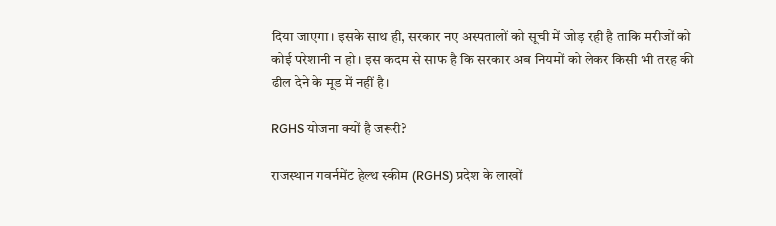दिया जाएगा। इसके साथ ही, सरकार नए अस्पतालों को सूची में जोड़ रही है ताकि मरीजों को कोई परेशानी न हो। इस कदम से साफ है कि सरकार अब नियमों को लेकर किसी भी तरह की ढील देने के मूड में नहीं है।

RGHS योजना क्यों है जरूरी?

राजस्थान गवर्नमेंट हेल्थ स्कीम (RGHS) प्रदेश के लाखों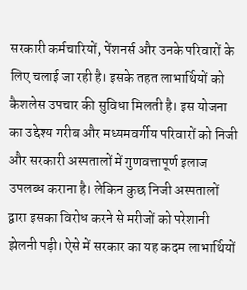सरकारी कर्मचारियों, पेंशनर्स और उनके परिवारों के लिए चलाई जा रही है। इसके तहत लाभार्थियों को कैशलेस उपचार की सुविधा मिलती है। इस योजना का उद्देश्य गरीब और मध्यमवर्गीय परिवारों को निजी और सरकारी अस्पतालों में गुणवत्तापूर्ण इलाज उपलब्ध कराना है। लेकिन कुछ निजी अस्पतालों द्वारा इसका विरोध करने से मरीजों को परेशानी झेलनी पड़ी। ऐसे में सरकार का यह कदम लाभार्थियों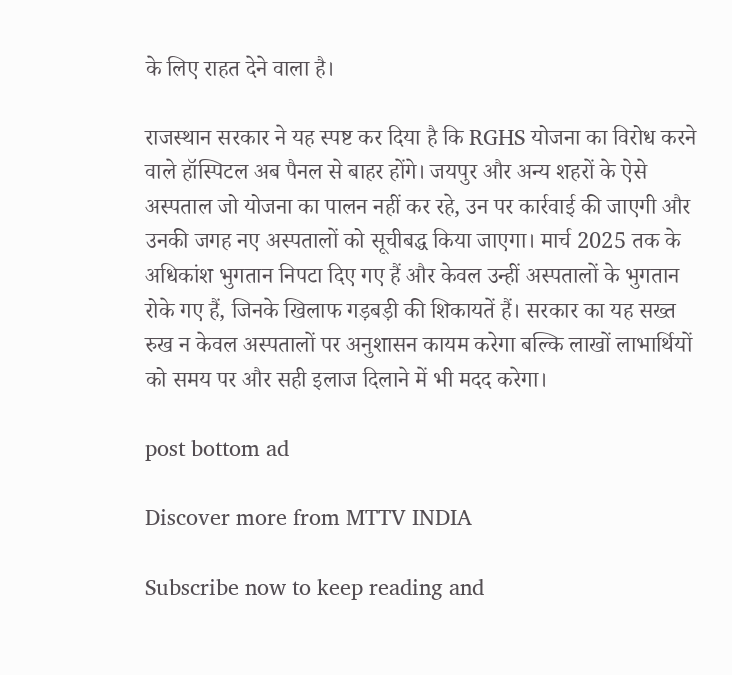के लिए राहत देने वाला है।

राजस्थान सरकार ने यह स्पष्ट कर दिया है कि RGHS योजना का विरोध करने वाले हॉस्पिटल अब पैनल से बाहर होंगे। जयपुर और अन्य शहरों के ऐसे अस्पताल जो योजना का पालन नहीं कर रहे, उन पर कार्रवाई की जाएगी और उनकी जगह नए अस्पतालों को सूचीबद्ध किया जाएगा। मार्च 2025 तक के अधिकांश भुगतान निपटा दिए गए हैं और केवल उन्हीं अस्पतालों के भुगतान रोके गए हैं, जिनके खिलाफ गड़बड़ी की शिकायतें हैं। सरकार का यह सख्त रुख न केवल अस्पतालों पर अनुशासन कायम करेगा बल्कि लाखों लाभार्थियों को समय पर और सही इलाज दिलाने में भी मदद करेगा।

post bottom ad

Discover more from MTTV INDIA

Subscribe now to keep reading and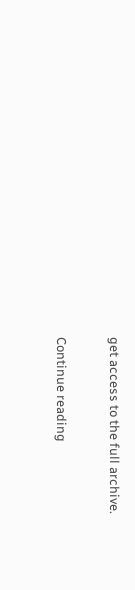get access to the full archive.

Continue reading